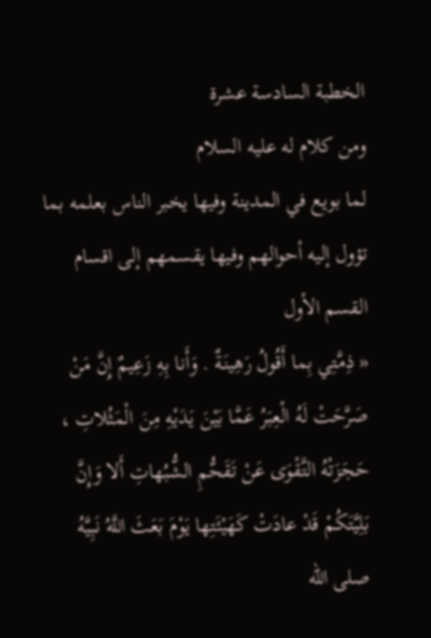الخطبة السادسة عشرة
ومن كلام له عليه السلام
لما بويع في المدينة وفيها يخبر الناس بعلمه بما تؤول إليه أحوالهم وفيها يقسمهم إلى اقسام
القسم الأول
« ذِمَّتِي بِما أَقُولُ رَهِينَةٌ . وَأَنا بِهِ زَعِيمٌ إِنَّ مَنْ صَرَّحَتْ لَهُ الْعِبَرُ عَمَّا بَيْنَ يَدَيْهِ مِنَ الْمَثُلاتِ ، حَجَزَتْهُ التَّقْوَى عَنْ تَقَحُّمِ الشُّبُهاتِ أَلا وَإِنَّ بَلِيَّتَكُمْ قَدْ عادَتْ كَهَيْئَتِها يَوْمَ بَعَثَ اللَّهُ نَبِيَّهُ صلى الله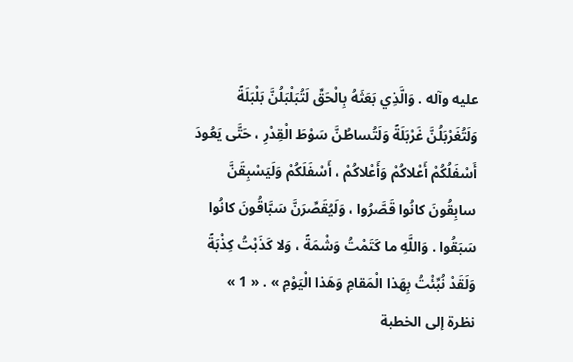عليه وآله . وَالَّذِي بَعَثَهُ بِالْحَقِّ لَتُبَلْبَلُنَّ بَلْبَلَةً وَلَتُغَرْبَلُنَّ غَرْبَلَةً وَلَتُساطُنَّ سَوْطَ الْقِدْرِ ، حَتَّى يَعُودَ أَسْفَلُكُمْ أَعْلاكُمْ وَأَعْلاكُمْ ، أَسْفَلَكُمْ وَلَيَسْبِقَنَّ سابِقُونَ كانُوا قَصَّرُوا ، وَلَيُقَصِّرَنَّ سَبَّاقُونَ كانُوا سَبَقُوا . وَاللَّهِ ما كَتَمْتُ وَشْمَةً ، وَلا كَذَبْتُ كِذْبَةً وَلَقَدْ نُبِّئْتُ بِهَذا الْمَقامِ وَهَذا الْيَوْمِ » . « 1 »
نظرة إلى الخطبة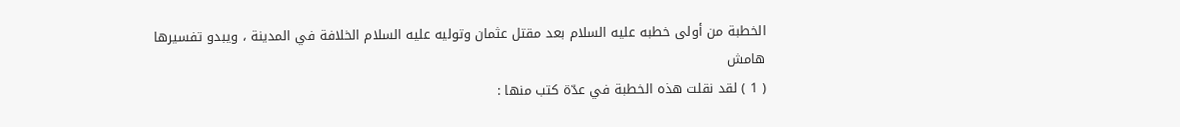الخطبة من أولى خطبه عليه السلام بعد مقتل عثمان وتوليه عليه السلام الخلافة في المدينة ، ويبدو تفسيرها
هامش
( 1 ) لقد نقلت هذه الخطبة في عدّة كتب منها :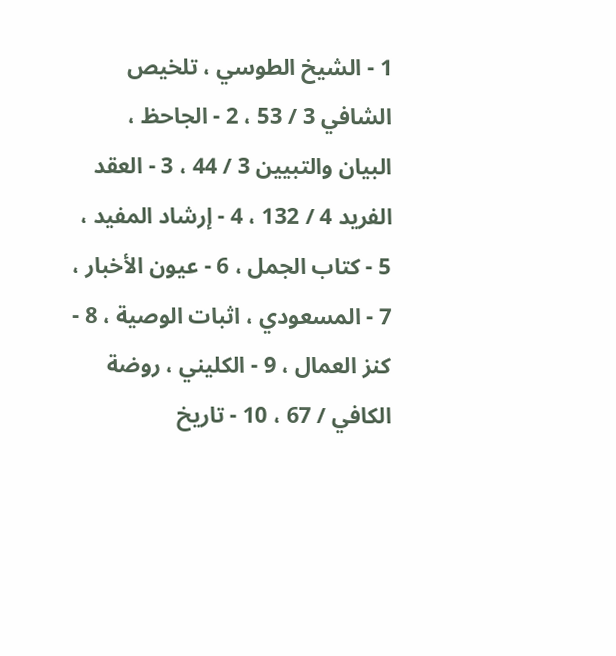1 - الشيخ الطوسي ، تلخيص الشافي 3 / 53 ، 2 - الجاحظ ، البيان والتبيين 3 / 44 ، 3 - العقد الفريد 4 / 132 ، 4 - إرشاد المفيد ، 5 - كتاب الجمل ، 6 - عيون الأخبار ، 7 - المسعودي ، اثبات الوصية ، 8 - كنز العمال ، 9 - الكليني ، روضة الكافي / 67 ، 10 - تاريخ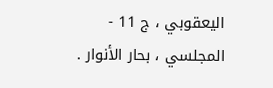اليعقوبي ، ج 11 - المجلسي ، بحار الأنوار .